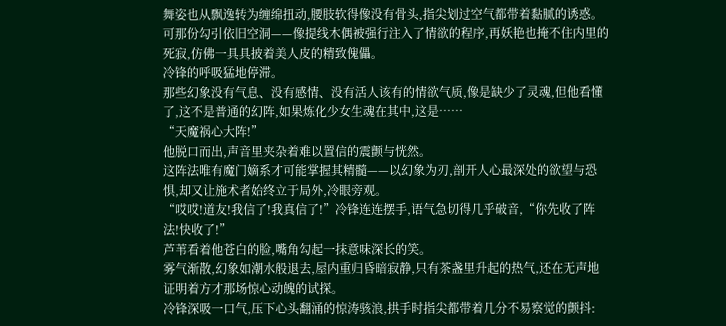舞姿也从飘逸转为缠绵扭动,腰肢软得像没有骨头,指尖划过空气都带着黏腻的诱惑。
可那份勾引依旧空洞——像提线木偶被强行注入了情欲的程序,再妖艳也掩不住内里的死寂,仿佛一具具披着美人皮的精致傀儡。
冷锋的呼吸猛地停滞。
那些幻象没有气息、没有感情、没有活人该有的情欲气质,像是缺少了灵魂,但他看懂了,这不是普通的幻阵,如果炼化少女生魂在其中,这是……
“天魔祸心大阵!”
他脱口而出,声音里夹杂着难以置信的震颤与恍然。
这阵法唯有魔门嫡系才可能掌握其精髓——以幻象为刃,剖开人心最深处的欲望与恐惧,却又让施术者始终立于局外,冷眼旁观。
“哎哎!道友!我信了!我真信了!”冷锋连连摆手,语气急切得几乎破音,“你先收了阵法!快收了!”
芦苇看着他苍白的脸,嘴角勾起一抹意味深长的笑。
雾气渐散,幻象如潮水般退去,屋内重归昏暗寂静,只有茶盏里升起的热气,还在无声地证明着方才那场惊心动魄的试探。
冷锋深吸一口气,压下心头翻涌的惊涛骇浪,拱手时指尖都带着几分不易察觉的颤抖: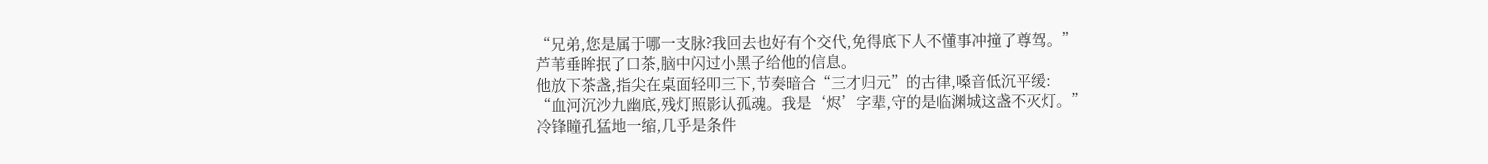“兄弟,您是属于哪一支脉?我回去也好有个交代,免得底下人不懂事冲撞了尊驾。”
芦苇垂眸抿了口茶,脑中闪过小黑子给他的信息。
他放下茶盏,指尖在桌面轻叩三下,节奏暗合“三才归元”的古律,嗓音低沉平缓:
“血河沉沙九幽底,残灯照影认孤魂。我是‘烬’字辈,守的是临渊城这盏不灭灯。”
冷锋瞳孔猛地一缩,几乎是条件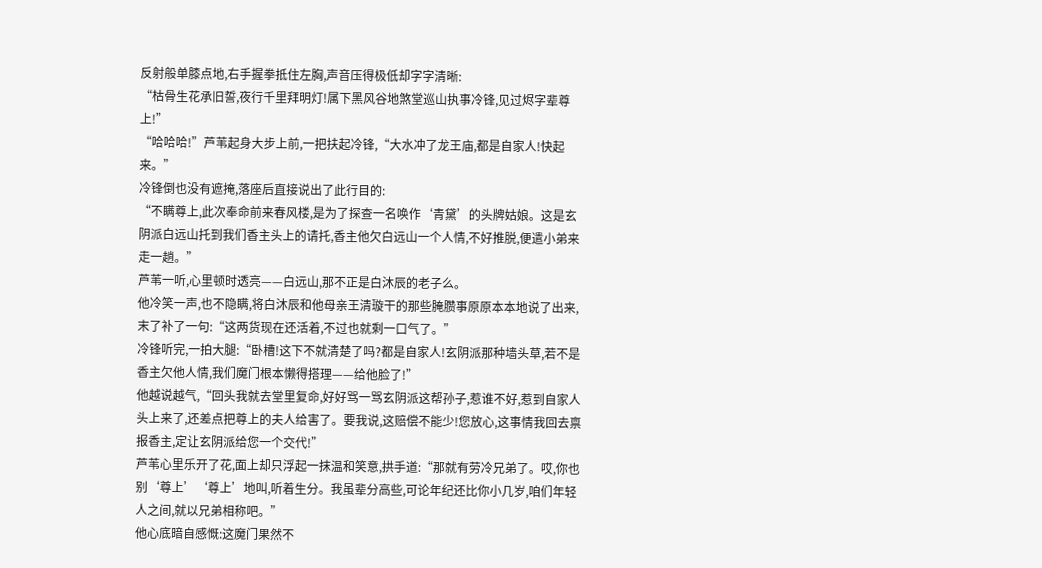反射般单膝点地,右手握拳抵住左胸,声音压得极低却字字清晰:
“枯骨生花承旧誓,夜行千里拜明灯!属下黑风谷地煞堂巡山执事冷锋,见过烬字辈尊上!”
“哈哈哈!”芦苇起身大步上前,一把扶起冷锋,“大水冲了龙王庙,都是自家人!快起来。”
冷锋倒也没有遮掩,落座后直接说出了此行目的:
“不瞒尊上,此次奉命前来春风楼,是为了探查一名唤作‘青黛’的头牌姑娘。这是玄阴派白远山托到我们香主头上的请托,香主他欠白远山一个人情,不好推脱,便遣小弟来走一趟。”
芦苇一听,心里顿时透亮——白远山,那不正是白沐辰的老子么。
他冷笑一声,也不隐瞒,将白沐辰和他母亲王清璇干的那些腌臜事原原本本地说了出来,末了补了一句:“这两货现在还活着,不过也就剩一口气了。”
冷锋听完,一拍大腿:“卧槽!这下不就清楚了吗?都是自家人!玄阴派那种墙头草,若不是香主欠他人情,我们魔门根本懒得搭理——给他脸了!”
他越说越气,“回头我就去堂里复命,好好骂一骂玄阴派这帮孙子,惹谁不好,惹到自家人头上来了,还差点把尊上的夫人给害了。要我说,这赔偿不能少!您放心,这事情我回去禀报香主,定让玄阴派给您一个交代!”
芦苇心里乐开了花,面上却只浮起一抹温和笑意,拱手道:“那就有劳冷兄弟了。哎,你也别‘尊上’‘尊上’地叫,听着生分。我虽辈分高些,可论年纪还比你小几岁,咱们年轻人之间,就以兄弟相称吧。”
他心底暗自感慨:这魔门果然不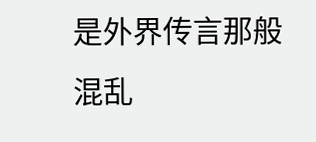是外界传言那般混乱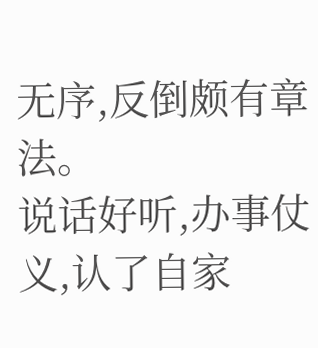无序,反倒颇有章法。
说话好听,办事仗义,认了自家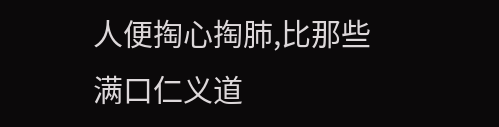人便掏心掏肺,比那些满口仁义道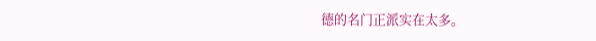德的名门正派实在太多。